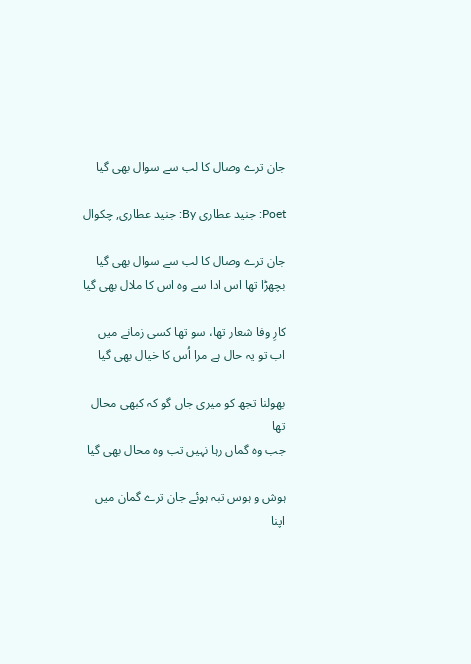جان ترے وصال کا لب سے سوال بھی گیا

Poet: جنید عطاری By: جنید عطاری, چکوال

جان ترے وصال کا لب سے سوال بھی گیا
بچھڑا تھا اس ادا سے وہ اس کا ملال بھی گیا

کارِ وفا شعار تھا، سو تھا کسی زمانے میں
اب تو یہ حال ہے مرا اُس کا خیال بھی گیا

بھولنا تجھ کو میری جاں گو کہ کبھی محال تھا
جب وہ گماں رہا نہیں تب وہ محال بھی گیا

ہوش و ہوس تبہ ہوئے جان ترے گمان میں
اپنا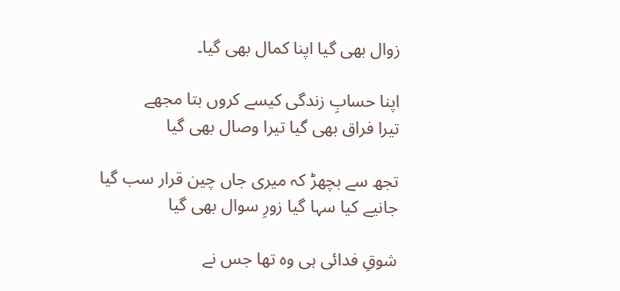زوال بھی گیا اپنا کمال بھی گیا۔

اپنا حسابِ زندگی کیسے کروں بتا مجھے
تیرا فراق بھی گیا تیرا وصال بھی گیا

تجھ سے بچھڑ کہ میری جاں چین قرار سب گیا
جانیے کیا سہا گیا زورِ سوال بھی گیا

شوقِ فدائی ہی وہ تھا جس نے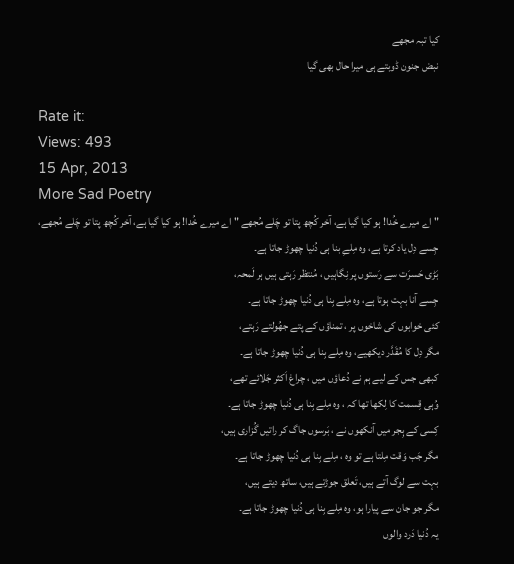کیا تبہ مجھے
نبض جنون ڈوبتے ہی میرا حال بھی گیا

Rate it:
Views: 493
15 Apr, 2013
More Sad Poetry
" اے میرے خُدا! ہو کیا گیا ہے، آخر کُچھ پتا تو چَلے مُجھے " اے میرے خُدا! ہو کیا گیا ہے، آخر کُچھ پتا تو چَلے مُجھے،
جِسے دِل یاد کرتا ہے، وہ مِلےِ بنا ہی دُنیا چھوڑ جاتا ہے۔
بَڑی حَسرَت سے رَستوں پر نِگاہیں ، مُنتظر رَہتی ہیں ہر لَمحہ،
جِسے آنا بہت ہوتا ہے، وہ مِلے بِنا ہی دُنیا چھوڑ جاتا ہے۔
کئی خوابوں کی شاخوں پر ، تمناؤں کے پتے جھُولتے رَہتے،
مگر دِل کا مُقَدَّر دیکھیے، وہ مِلے بِنا ہی دُنیا چھوڑ جاتا ہے۔
کبھی جس کے لیے ہم نے دُعاؤں میں ، چراغ اَکثر جَلائے تھے،
وُہی قِسمت کا لِکھا تھا کہ ، وہ مِلے بِنا ہی دُنیا چھوڑ جاتا ہے۔
کِسی کے ہِجر میں آنکھوں نے ، بَرسوں جاگ کر راتیں گُزاری ہیں،
مگر جَب وَقت مِلتا ہے تو وہ ، مِلے بِنا ہی دُنیا چھوڑ جاتا ہے۔
بہت سے لوگ آتے ہیں، تَعلق جوڑتے ہیں، ساتھ دیتے ہیں،
مگر جو جان سے پیارا ہو، وہ مِلے بِنا ہی دُنیا چھوڑ جاتا ہے۔
یہ دُنیا دَرد والوں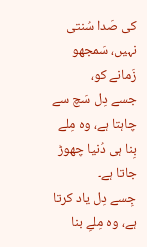کی صَدا سُنتی نہیں، سَمجھو زَمانے کو،
جسے دِل سَچ سے چاہتا ہے، وہ مِلے بِنا ہی دُنیا چھوڑ جاتا ہے۔
جِسے دِل یاد کرتا ہے، وہ مِلےِ بنا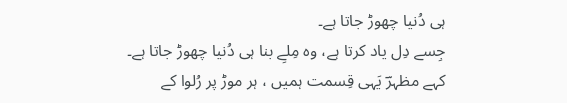ہی دُنیا چھوڑ جاتا ہے۔
جِسے دِل یاد کرتا ہے، وہ مِلےِ بنا ہی دُنیا چھوڑ جاتا ہے۔
کہے مظہرؔ یَہی قِسمت ہمیں ، ہر موڑ پر رُلوا کے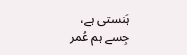ہَنستی ہے،
جِسے ہم عُمر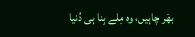بھَر چاہیں، وہ مِلے بِنا ہی دُنیا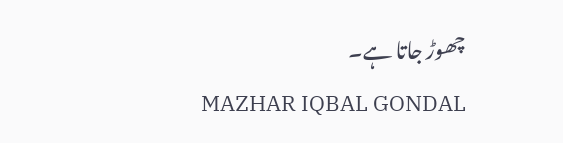چھوڑ جاتا ہے۔
MAZHAR IQBAL GONDAL